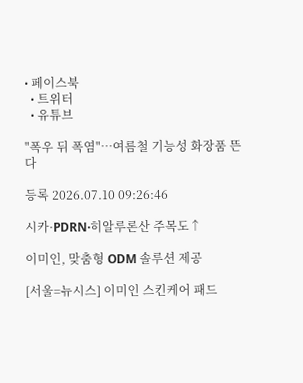• 페이스북
  • 트위터
  • 유튜브

"폭우 뒤 폭염"…여름철 기능성 화장품 뜬다

등록 2026.07.10 09:26:46

시카·PDRN·히알루론산 주목도↑

이미인, 맞춤형 ODM 솔루션 제공

[서울=뉴시스] 이미인 스킨케어 패드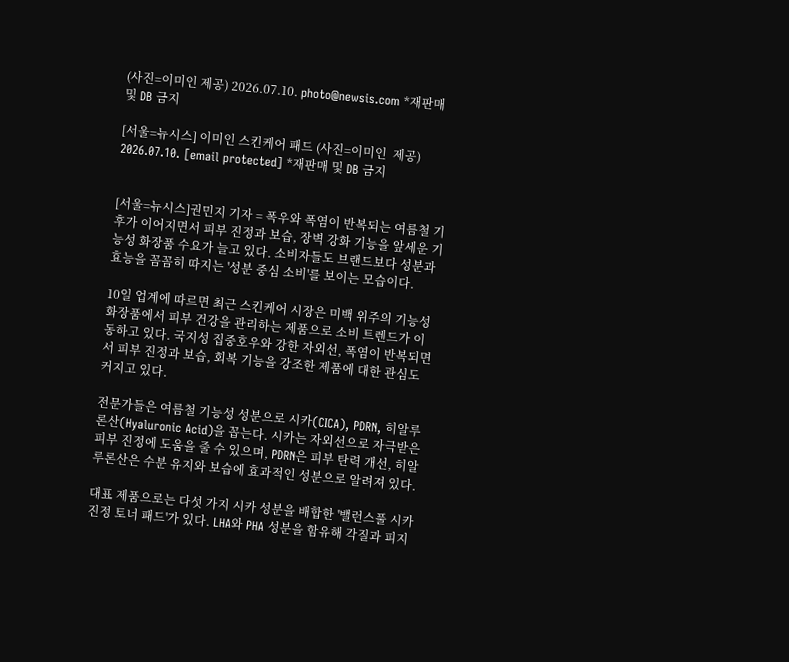(사진=이미인 제공) 2026.07.10. photo@newsis.com *재판매 및 DB 금지

[서울=뉴시스] 이미인 스킨케어 패드 (사진=이미인  제공) 2026.07.10. [email protected] *재판매 및 DB 금지


[서울=뉴시스]권민지 기자 = 폭우와 폭염이 반복되는 여름철 기후가 이어지면서 피부 진정과 보습, 장벽 강화 기능을 앞세운 기능성 화장품 수요가 늘고 있다. 소비자들도 브랜드보다 성분과 효능을 꼼꼼히 따지는 '성분 중심 소비'를 보이는 모습이다.

10일 업계에 따르면 최근 스킨케어 시장은 미백 위주의 기능성 화장품에서 피부 건강을 관리하는 제품으로 소비 트렌드가 이동하고 있다. 국지성 집중호우와 강한 자외선, 폭염이 반복되면서 피부 진정과 보습, 회복 기능을 강조한 제품에 대한 관심도 커지고 있다.

전문가들은 여름철 기능성 성분으로 시카(CICA), PDRN, 히알루론산(Hyaluronic Acid)을 꼽는다. 시카는 자외선으로 자극받은 피부 진정에 도움을 줄 수 있으며, PDRN은 피부 탄력 개선, 히알루론산은 수분 유지와 보습에 효과적인 성분으로 알려져 있다.

대표 제품으로는 다섯 가지 시카 성분을 배합한 '밸런스풀 시카 진정 토너 패드'가 있다. LHA와 PHA 성분을 함유해 각질과 피지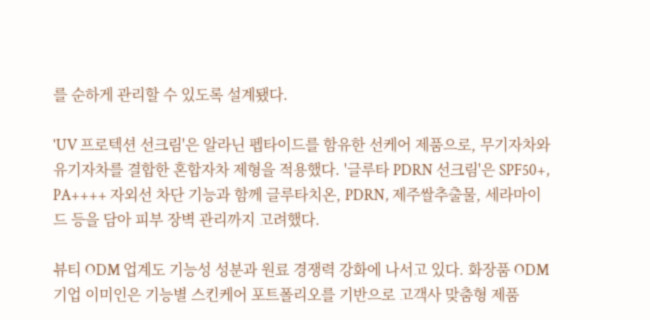를 순하게 관리할 수 있도록 설계됐다.

'UV 프로텍션 선크림'은 알라닌 펩타이드를 함유한 선케어 제품으로, 무기자차와 유기자차를 결합한 혼합자차 제형을 적용했다. '글루타 PDRN 선크림'은 SPF50+, PA++++ 자외선 차단 기능과 함께 글루타치온, PDRN, 제주쌀추출물, 세라마이드 등을 담아 피부 장벽 관리까지 고려했다.

뷰티 ODM 업계도 기능성 성분과 원료 경쟁력 강화에 나서고 있다. 화장품 ODM 기업 이미인은 기능별 스킨케어 포트폴리오를 기반으로 고객사 맞춤형 제품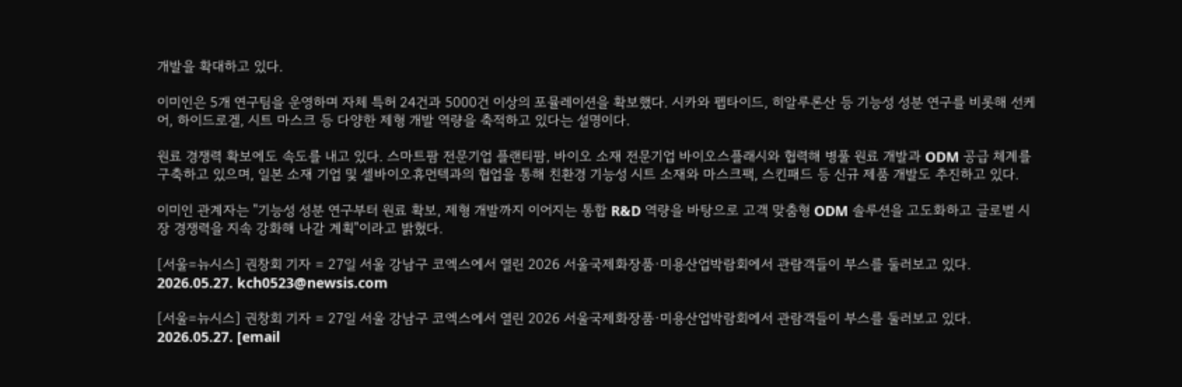개발을 확대하고 있다.

이미인은 5개 연구팀을 운영하며 자체 특허 24건과 5000건 이상의 포뮬레이션을 확보했다. 시카와 펩타이드, 히알루론산 등 기능성 성분 연구를 비롯해 선케어, 하이드로겔, 시트 마스크 등 다양한 제형 개발 역량을 축적하고 있다는 설명이다.

원료 경쟁력 확보에도 속도를 내고 있다. 스마트팜 전문기업 플랜티팜, 바이오 소재 전문기업 바이오스플래시와 협력해 병풀 원료 개발과 ODM 공급 체계를 구축하고 있으며, 일본 소재 기업 및 셀바이오휴먼텍과의 협업을 통해 친환경 기능성 시트 소재와 마스크팩, 스킨패드 등 신규 제품 개발도 추진하고 있다.

이미인 관계자는 "기능성 성분 연구부터 원료 확보, 제형 개발까지 이어지는 통합 R&D 역량을 바탕으로 고객 맞춤형 ODM 솔루션을 고도화하고 글로벌 시장 경쟁력을 지속 강화해 나갈 계획"이라고 밝혔다.

[서울=뉴시스] 권창회 기자 = 27일 서울 강남구 코엑스에서 열린 2026 서울국제화장품·미용산업박람회에서 관람객들이 부스를 둘러보고 있다. 2026.05.27. kch0523@newsis.com

[서울=뉴시스] 권창회 기자 = 27일 서울 강남구 코엑스에서 열린 2026 서울국제화장품·미용산업박람회에서 관람객들이 부스를 둘러보고 있다. 2026.05.27. [email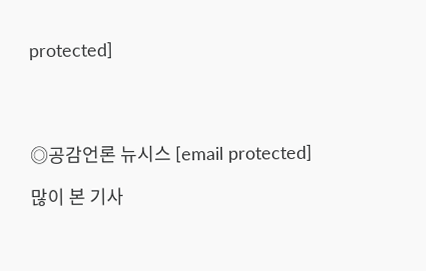protected]




◎공감언론 뉴시스 [email protected]

많이 본 기사